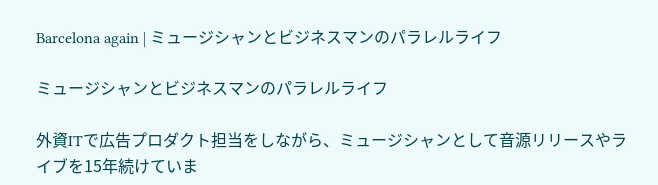Barcelona again | ミュージシャンとビジネスマンのパラレルライフ

ミュージシャンとビジネスマンのパラレルライフ

外資ITで広告プロダクト担当をしながら、ミュージシャンとして音源リリースやライブを15年続けていま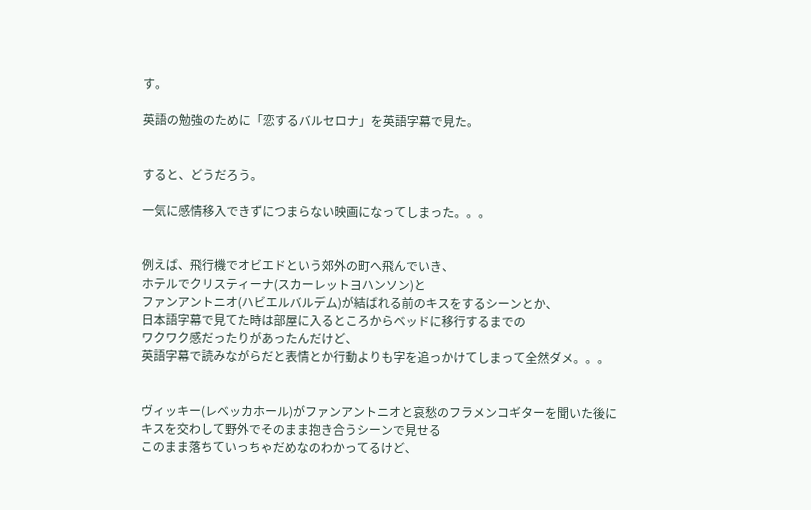す。

英語の勉強のために「恋するバルセロナ」を英語字幕で見た。


すると、どうだろう。

一気に感情移入できずにつまらない映画になってしまった。。。


例えば、飛行機でオビエドという郊外の町へ飛んでいき、
ホテルでクリスティーナ(スカーレットヨハンソン)と
ファンアントニオ(ハビエルバルデム)が結ばれる前のキスをするシーンとか、
日本語字幕で見てた時は部屋に入るところからベッドに移行するまでの
ワクワク感だったりがあったんだけど、
英語字幕で読みながらだと表情とか行動よりも字を追っかけてしまって全然ダメ。。。


ヴィッキー(レベッカホール)がファンアントニオと哀愁のフラメンコギターを聞いた後に
キスを交わして野外でそのまま抱き合うシーンで見せる
このまま落ちていっちゃだめなのわかってるけど、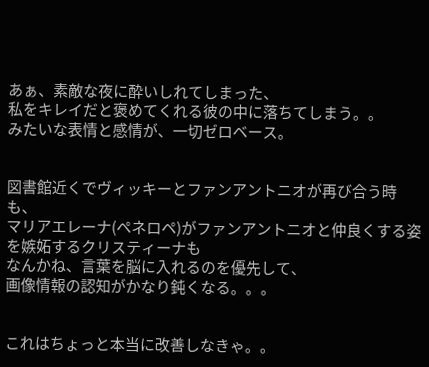あぁ、素敵な夜に酔いしれてしまった、
私をキレイだと褒めてくれる彼の中に落ちてしまう。。
みたいな表情と感情が、一切ゼロベース。


図書館近くでヴィッキーとファンアントニオが再び合う時も、
マリアエレーナ(ペネロペ)がファンアントニオと仲良くする姿を嫉妬するクリスティーナも
なんかね、言葉を脳に入れるのを優先して、
画像情報の認知がかなり鈍くなる。。。


これはちょっと本当に改善しなきゃ。。